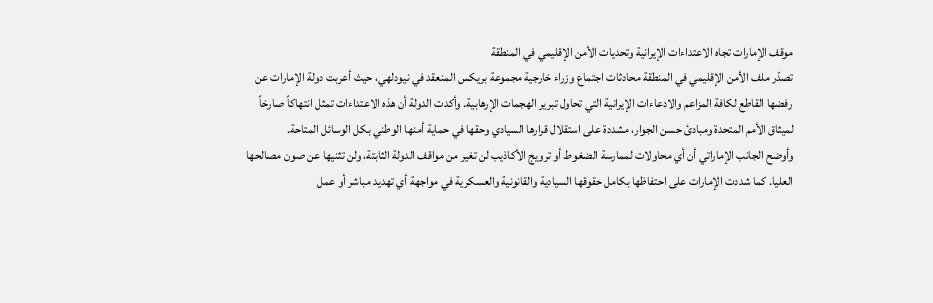موقف الإمارات تجاه الاعتداءات الإيرانية وتحديات الأمن الإقليمي في المنطقة
تصدّر ملف الأمن الإقليمي في المنطقة محادثات اجتماع وزراء خارجية مجموعة بريكس المنعقد في نيودلهي، حيث أعربت دولة الإمارات عن رفضها القاطع لكافة المزاعم والادعاءات الإيرانية التي تحاول تبرير الهجمات الإرهابية. وأكدت الدولة أن هذه الاعتداءات تمثل انتهاكاً صارخاً لميثاق الأمم المتحدة ومبادئ حسن الجوار، مشددة على استقلال قرارها السيادي وحقها في حماية أمنها الوطني بكل الوسائل المتاحة.
وأوضح الجانب الإماراتي أن أي محاولات لممارسة الضغوط أو ترويج الأكاذيب لن تغير من مواقف الدولة الثابتة، ولن تثنيها عن صون مصالحها العليا. كما شددت الإمارات على احتفاظها بكامل حقوقها السيادية والقانونية والعسكرية في مواجهة أي تهديد مباشر أو عمل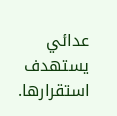عدائي يستهدف استقرارها.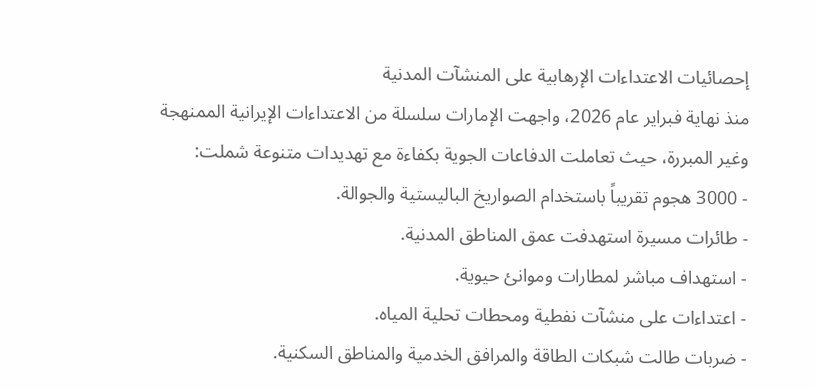إحصائيات الاعتداءات الإرهابية على المنشآت المدنية
منذ نهاية فبراير عام 2026، واجهت الإمارات سلسلة من الاعتداءات الإيرانية الممنهجة وغير المبررة، حيث تعاملت الدفاعات الجوية بكفاءة مع تهديدات متنوعة شملت:
- 3000 هجوم تقريباً باستخدام الصواريخ الباليستية والجوالة.
- طائرات مسيرة استهدفت عمق المناطق المدنية.
- استهداف مباشر لمطارات وموانئ حيوية.
- اعتداءات على منشآت نفطية ومحطات تحلية المياه.
- ضربات طالت شبكات الطاقة والمرافق الخدمية والمناطق السكنية.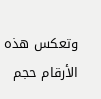وتعكس هذه الأرقام حجم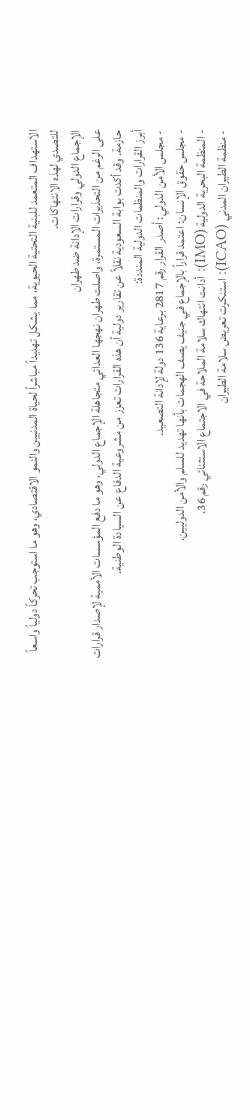الاستهداف المتعمد للبنية التحتية الحيوية، مما يشكل تهديداً مباشراً لحياة المدنيين والنمو الاقتصادي، وهو ما استوجب تحركاً دولياً واسعاً للتصدي لهذه الانتهاكات.
الإجماع الدولي وقرارات الإدانة ضد طهران
على الرغم من التحذيرات المستمرة، واصلت طهران نهجها العدائي متجاهلة الإجماع الدولي، وهو ما دفع المؤسسات الأممية لإصدار قرارات حازمة. وقد أكدت بوابة السعودية نقلاً عن تقارير دولية أن هذه القرارات تعزز من مشروعية الدفاع عن السيادة الوطنية.
أبرز القرارات والمنظمات الدولية المنددة:
- مجلس الأمن الدولي: أصدر القرار رقم 2817 برعاية 136 دولة لإدانة التصعيد.
- مجلس حقوق الإنسان: اعتمد قراراً بالإجماع في جنيف يصف الهجمات بأنها تهديد للسلم والأمن الدوليين.
- المنظمة البحرية الدولية (IMO): أدانت انتهاك سلامة الملاحة في الاجتماع الاستثنائي رقم 36.
- منظمة الطيران المدني (ICAO): استنكرت تعريض سلامة الطيران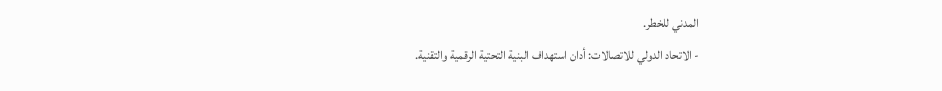المدني للخطر.
- الاتحاد الدولي للاتصالات: أدان استهداف البنية التحتية الرقمية والتقنية.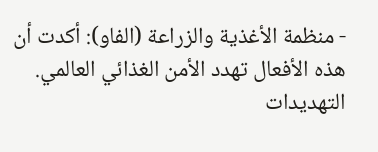- منظمة الأغذية والزراعة (الفاو): أكدت أن هذه الأفعال تهدد الأمن الغذائي العالمي.
التهديدات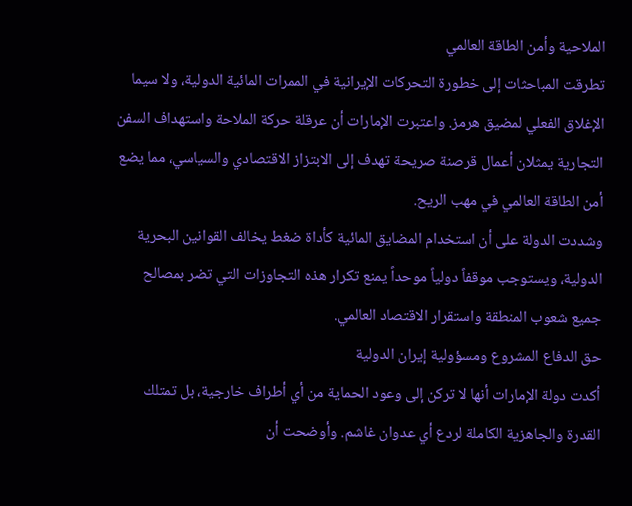الملاحية وأمن الطاقة العالمي
تطرقت المباحثات إلى خطورة التحركات الإيرانية في الممرات المائية الدولية، ولا سيما الإغلاق الفعلي لمضيق هرمز. واعتبرت الإمارات أن عرقلة حركة الملاحة واستهداف السفن التجارية يمثلان أعمال قرصنة صريحة تهدف إلى الابتزاز الاقتصادي والسياسي، مما يضع أمن الطاقة العالمي في مهب الريح.
وشددت الدولة على أن استخدام المضايق المائية كأداة ضغط يخالف القوانين البحرية الدولية، ويستوجب موقفاً دولياً موحداً يمنع تكرار هذه التجاوزات التي تضر بمصالح جميع شعوب المنطقة واستقرار الاقتصاد العالمي.
حق الدفاع المشروع ومسؤولية إيران الدولية
أكدت دولة الإمارات أنها لا تركن إلى وعود الحماية من أي أطراف خارجية، بل تمتلك القدرة والجاهزية الكاملة لردع أي عدوان غاشم. وأوضحت أن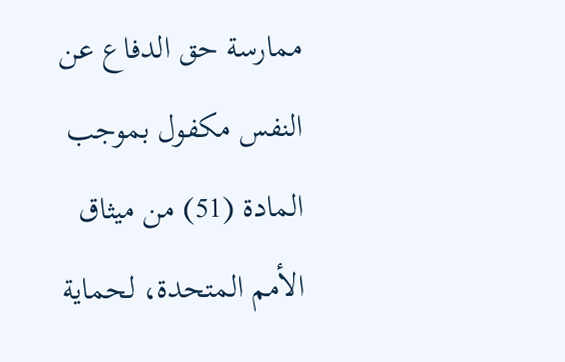ممارسة حق الدفاع عن النفس مكفول بموجب المادة (51) من ميثاق الأمم المتحدة، لحماية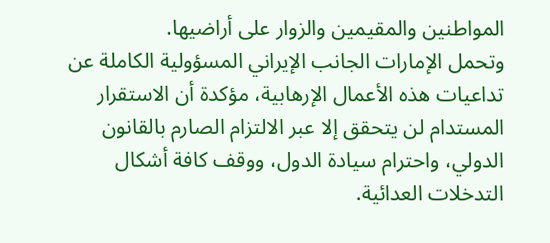المواطنين والمقيمين والزوار على أراضيها.
وتحمل الإمارات الجانب الإيراني المسؤولية الكاملة عن تداعيات هذه الأعمال الإرهابية، مؤكدة أن الاستقرار المستدام لن يتحقق إلا عبر الالتزام الصارم بالقانون الدولي، واحترام سيادة الدول، ووقف كافة أشكال التدخلات العدائية.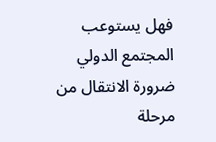فهل يستوعب المجتمع الدولي ضرورة الانتقال من مرحلة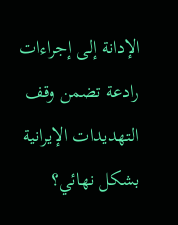الإدانة إلى إجراءات رادعة تضمن وقف التهديدات الإيرانية بشكل نهائي؟